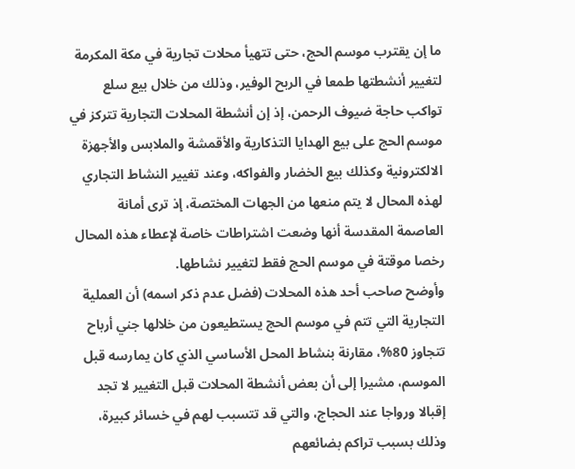ما إن يقترب موسم الحج، حتى تتهيأ محلات تجارية في مكة المكرمة لتغيير أنشطتها طمعا في الربح الوفير، وذلك من خلال بيع سلع تواكب حاجة ضيوف الرحمن، إذ إن أنشطة المحلات التجارية تتركز في موسم الحج على بيع الهدايا التذكارية والأقمشة والملابس والأجهزة الالكترونية وكذلك بيع الخضار والفواكه، وعند تغيير النشاط التجاري لهذه المحال لا يتم منعها من الجهات المختصة، إذ ترى أمانة العاصمة المقدسة أنها وضعت اشتراطات خاصة لإعطاء هذه المحال رخصا موقتة في موسم الحج فقط لتغيير نشاطها.
وأوضح صاحب أحد هذه المحلات (فضل عدم ذكر اسمه) أن العملية التجارية التي تتم في موسم الحج يستطيعون من خلالها جني أرباح تتجاوز 80%، مقارنة بنشاط المحل الأساسي الذي كان يمارسه قبل الموسم، مشيرا إلى أن بعض أنشطة المحلات قبل التغيير لا تجد إقبالا ورواجا عند الحجاج، والتي قد تتسبب لهم في خسائر كبيرة، وذلك بسبب تراكم بضائعهم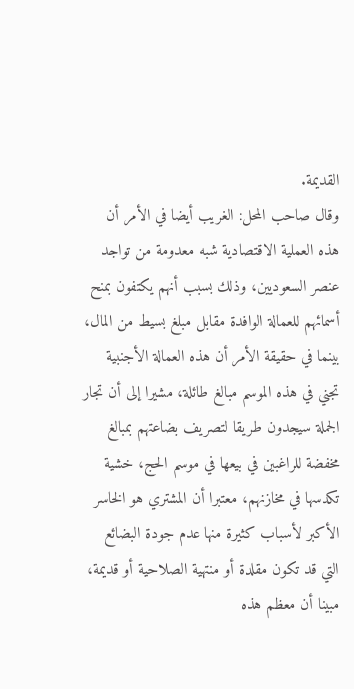القديمة.
وقال صاحب المحل: الغريب أيضا في الأمر أن هذه العملية الاقتصادية شبه معدومة من تواجد عنصر السعوديين، وذلك بسبب أنهم يكتفون بمنح أسمائهم للعمالة الوافدة مقابل مبلغ بسيط من المال، بينما في حقيقة الأمر أن هذه العمالة الأجنبية تجني في هذه الموسم مبالغ طائلة، مشيرا إلى أن تجار الجملة سيجدون طريقا لتصريف بضاعتهم بمبالغ مخفضة للراغبين في بيعها في موسم الحج، خشية تكدسها في مخازنهم، معتبرا أن المشتري هو الخاسر الأكبر لأسباب كثيرة منها عدم جودة البضائع التي قد تكون مقلدة أو منتهية الصلاحية أو قديمة، مبينا أن معظم هذه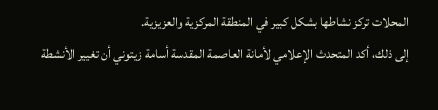المحلات تركز نشاطها بشكل كبير في المنطقة المركزية والعزيزية.
إلى ذلك، أكد المتحدث الإعلامي لأمانة العاصمة المقدسة أسامة زيتوني أن تغيير الأنشطة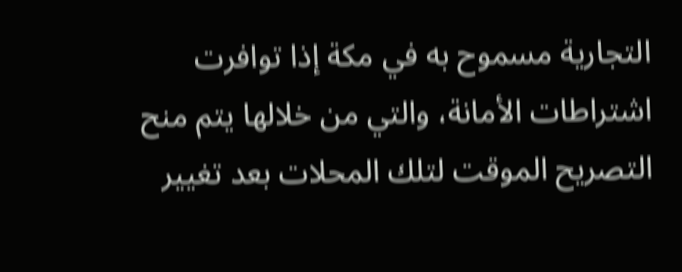التجارية مسموح به في مكة إذا توافرت اشتراطات الأمانة، والتي من خلالها يتم منح التصريح الموقت لتلك المحلات بعد تغيير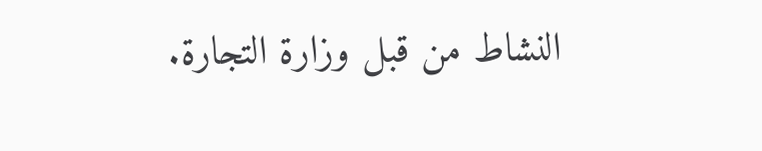النشاط من قبل وزارة التجارة.